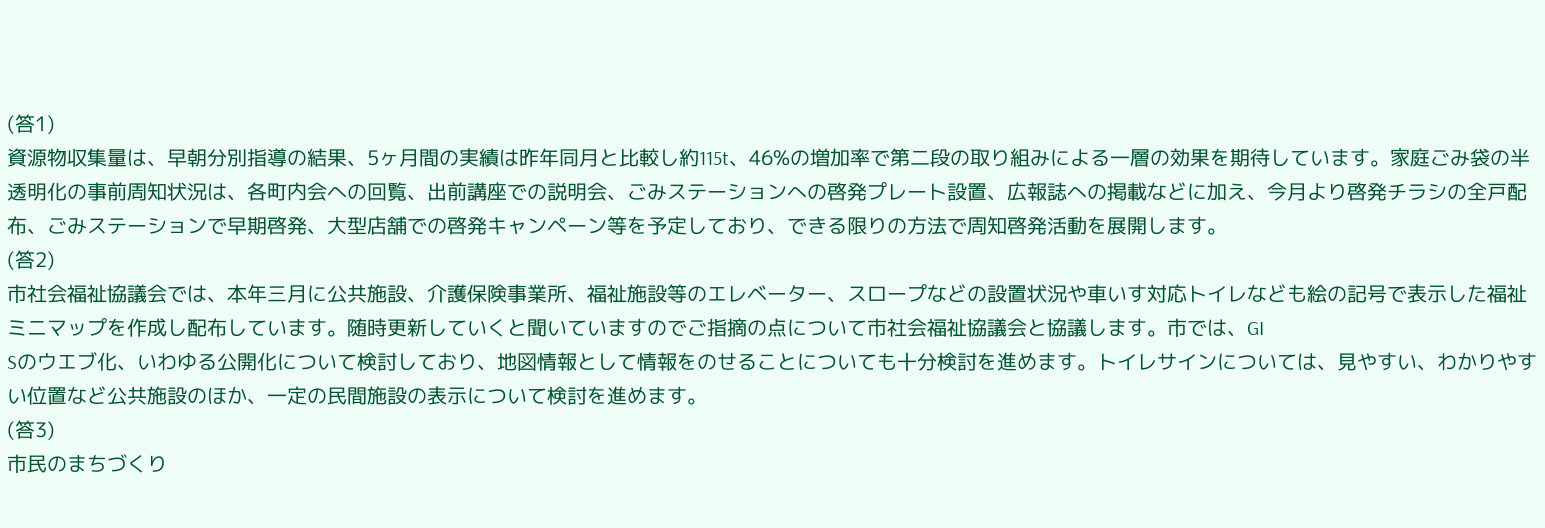(答1)
資源物収集量は、早朝分別指導の結果、5ヶ月間の実績は昨年同月と比較し約115t、46%の増加率で第二段の取り組みによる一層の効果を期待しています。家庭ごみ袋の半透明化の事前周知状況は、各町内会への回覧、出前講座での説明会、ごみステーションへの啓発プレート設置、広報誌への掲載などに加え、今月より啓発チラシの全戸配布、ごみステーションで早期啓発、大型店舗での啓発キャンペーン等を予定しており、できる限りの方法で周知啓発活動を展開します。
(答2)
市社会福祉協議会では、本年三月に公共施設、介護保険事業所、福祉施設等のエレベーター、スロープなどの設置状況や車いす対応トイレなども絵の記号で表示した福祉ミニマップを作成し配布しています。随時更新していくと聞いていますのでご指摘の点について市社会福祉協議会と協議します。市では、GI
Sのウエブ化、いわゆる公開化について検討しており、地図情報として情報をのせることについても十分検討を進めます。トイレサインについては、見やすい、わかりやすい位置など公共施設のほか、一定の民間施設の表示について検討を進めます。
(答3)
市民のまちづくり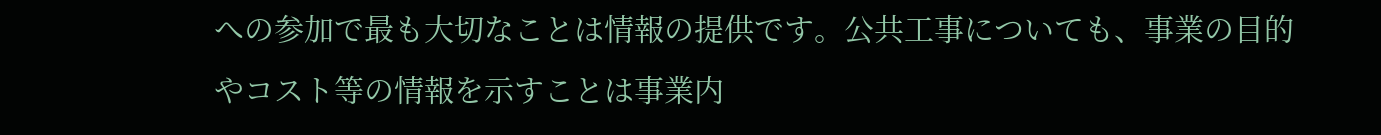への参加で最も大切なことは情報の提供です。公共工事についても、事業の目的やコスト等の情報を示すことは事業内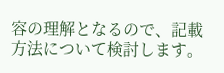容の理解となるので、記載方法について検討します。